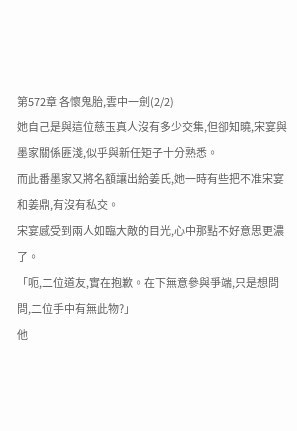第572章 各懷鬼胎,雲中一劍(2/2)
她自己是與這位慈玉真人沒有多少交集,但卻知曉,宋宴與墨家關係匪淺,似乎與新任矩子十分熟悉。
而此番墨家又將名額讓出給姜氏,她一時有些把不准宋宴和姜鼎,有沒有私交。
宋宴感受到兩人如臨大敵的目光,心中那點不好意思更濃了。
「呃,二位道友,實在抱歉。在下無意參與爭端,只是想問問,二位手中有無此物?」
他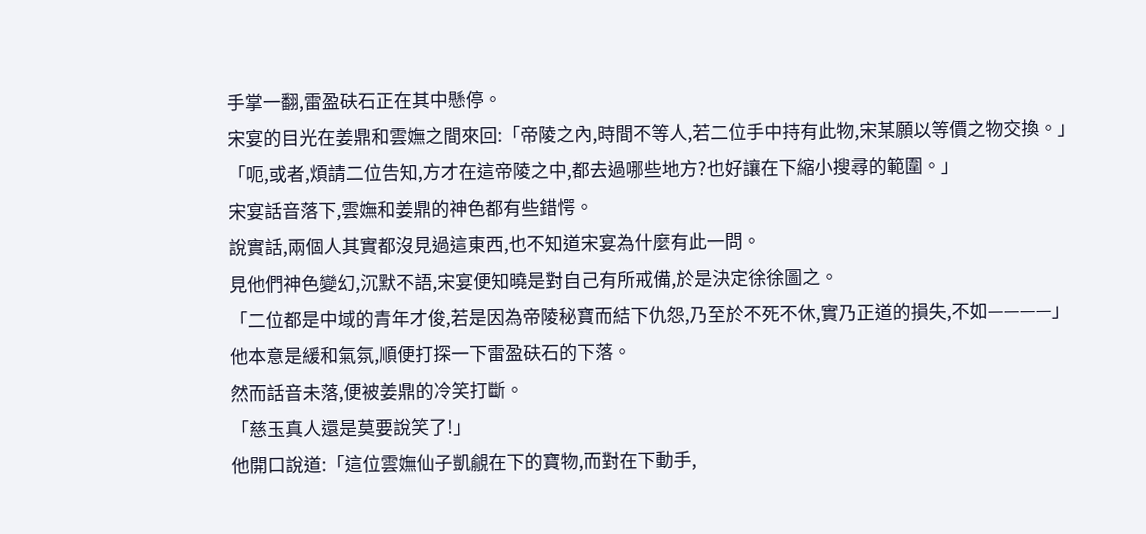手掌一翻,雷盈砆石正在其中懸停。
宋宴的目光在姜鼎和雲嫵之間來回:「帝陵之內,時間不等人,若二位手中持有此物,宋某願以等價之物交換。」
「呃,或者,煩請二位告知,方才在這帝陵之中,都去過哪些地方?也好讓在下縮小搜尋的範圍。」
宋宴話音落下,雲嫵和姜鼎的神色都有些錯愕。
說實話,兩個人其實都沒見過這東西,也不知道宋宴為什麼有此一問。
見他們神色變幻,沉默不語,宋宴便知曉是對自己有所戒備,於是決定徐徐圖之。
「二位都是中域的青年才俊,若是因為帝陵秘寶而結下仇怨,乃至於不死不休,實乃正道的損失,不如————」
他本意是緩和氣氛,順便打探一下雷盈砆石的下落。
然而話音未落,便被姜鼎的冷笑打斷。
「慈玉真人還是莫要說笑了!」
他開口說道:「這位雲嫵仙子凱覦在下的寶物,而對在下動手,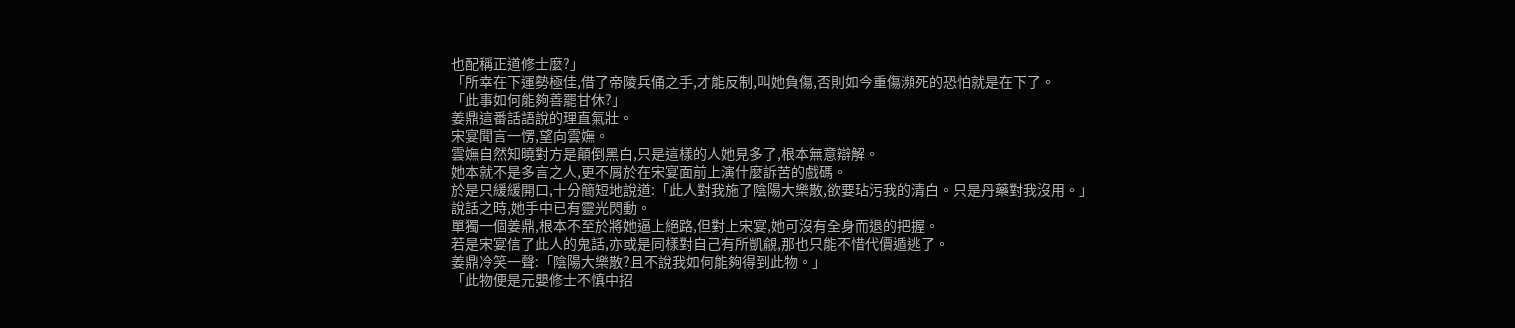也配稱正道修士麼?」
「所幸在下運勢極佳,借了帝陵兵俑之手,才能反制,叫她負傷,否則如今重傷瀕死的恐怕就是在下了。
「此事如何能夠善罷甘休?」
姜鼎這番話語說的理直氣壯。
宋宴聞言一愣,望向雲嫵。
雲嫵自然知曉對方是顛倒黑白,只是這樣的人她見多了,根本無意辯解。
她本就不是多言之人,更不屑於在宋宴面前上演什麼訴苦的戲碼。
於是只緩緩開口,十分簡短地說道:「此人對我施了陰陽大樂散,欲要玷污我的清白。只是丹藥對我沒用。」
說話之時,她手中已有靈光閃動。
單獨一個姜鼎,根本不至於將她逼上絕路,但對上宋宴,她可沒有全身而退的把握。
若是宋宴信了此人的鬼話,亦或是同樣對自己有所凱覦,那也只能不惜代價遁逃了。
姜鼎冷笑一聲:「陰陽大樂散?且不說我如何能夠得到此物。」
「此物便是元嬰修士不慎中招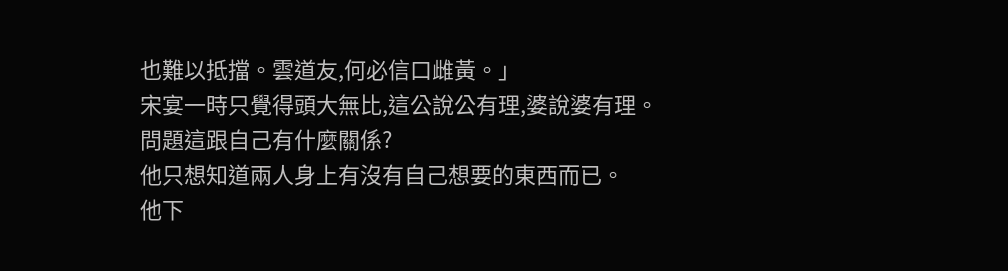也難以抵擋。雲道友,何必信口雌黃。」
宋宴一時只覺得頭大無比,這公說公有理,婆說婆有理。
問題這跟自己有什麼關係?
他只想知道兩人身上有沒有自己想要的東西而已。
他下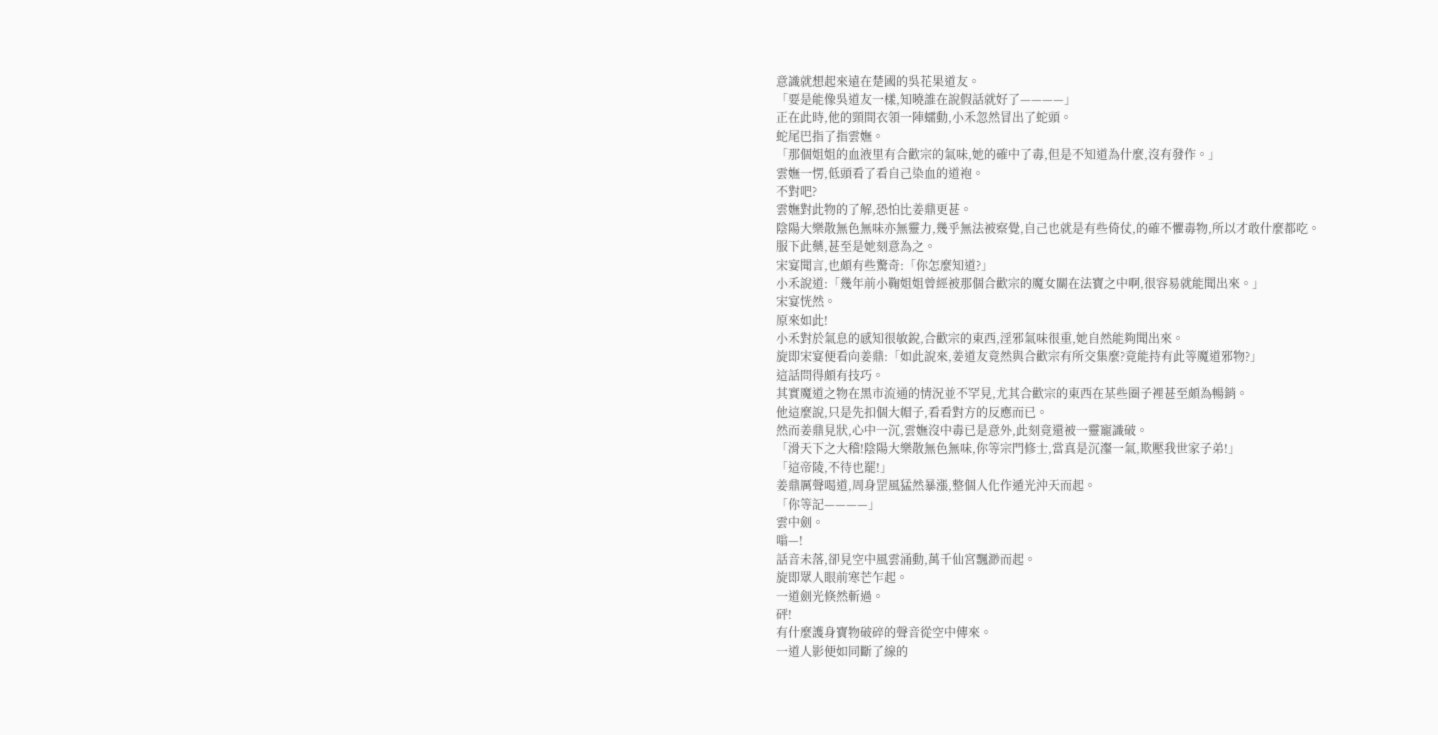意識就想起來遠在楚國的吳花果道友。
「要是能像吳道友一樣,知曉誰在說假話就好了————」
正在此時,他的頸間衣領一陣蠕動,小禾忽然冒出了蛇頭。
蛇尾巴指了指雲嫵。
「那個姐姐的血液里有合歡宗的氣味,她的確中了毒,但是不知道為什麼,沒有發作。」
雲嫵一愣,低頭看了看自己染血的道袍。
不對吧?
雲嫵對此物的了解,恐怕比姜鼎更甚。
陰陽大樂散無色無味亦無靈力,幾乎無法被察覺,自己也就是有些倚仗,的確不懼毒物,所以才敢什麼都吃。
服下此藥,甚至是她刻意為之。
宋宴聞言,也頗有些驚奇:「你怎麼知道?」
小禾說道:「幾年前小鞠姐姐曾經被那個合歡宗的魔女關在法寶之中啊,很容易就能聞出來。」
宋宴恍然。
原來如此!
小禾對於氣息的感知很敏銳,合歡宗的東西,淫邪氣味很重,她自然能夠聞出來。
旋即宋宴便看向姜鼎:「如此說來,姜道友竟然與合歡宗有所交集麼?竟能持有此等魔道邪物?」
這話問得頗有技巧。
其實魔道之物在黑市流通的情況並不罕見,尤其合歡宗的東西在某些圈子裡甚至頗為暢銷。
他這麼說,只是先扣個大帽子,看看對方的反應而已。
然而姜鼎見狀,心中一沉,雲嫵沒中毒已是意外,此刻竟還被一靈寵識破。
「滑天下之大稽!陰陽大樂散無色無味,你等宗門修士,當真是沉瀣一氣,欺壓我世家子弟!」
「這帝陵,不待也罷!」
姜鼎厲聲喝道,周身罡風猛然暴漲,整個人化作遁光沖天而起。
「你等記————」
雲中劍。
嗡—!
話音未落,卻見空中風雲涌動,萬千仙宮飄渺而起。
旋即眾人眼前寒芒乍起。
一道劍光倏然斬過。
砰!
有什麼護身寶物破碎的聲音從空中傳來。
一道人影便如同斷了線的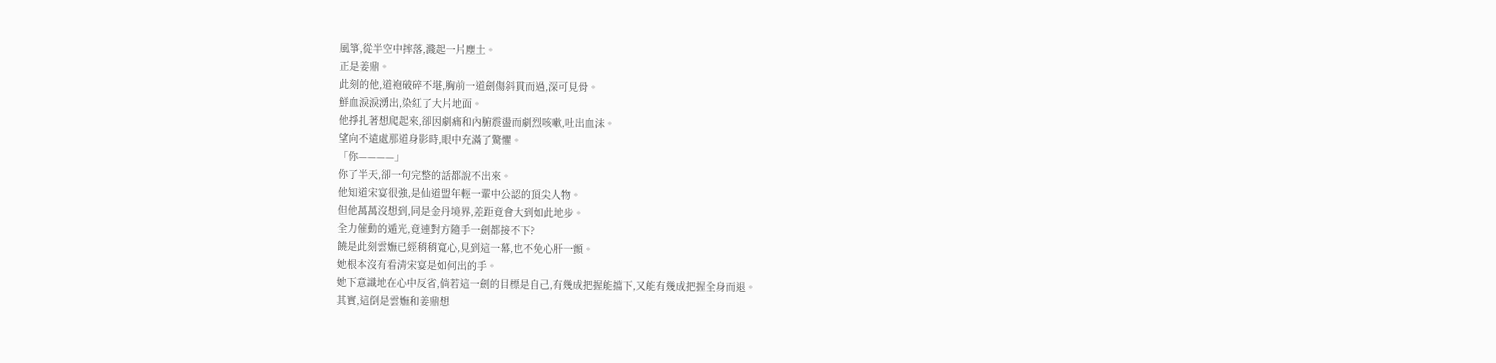風箏,從半空中摔落,濺起一片塵土。
正是姜鼎。
此刻的他,道袍破碎不堪,胸前一道劍傷斜貫而過,深可見骨。
鮮血淚淚湧出,染紅了大片地面。
他掙扎著想爬起來,卻因劇痛和內腑震盪而劇烈咳嗽,吐出血沫。
望向不遠處那道身影時,眼中充滿了驚懼。
「你————」
你了半天,卻一句完整的話都說不出來。
他知道宋宴很強,是仙道盟年輕一輩中公認的頂尖人物。
但他萬萬沒想到,同是金丹境界,差距竟會大到如此地步。
全力催動的遁光,竟連對方隨手一劍都接不下?
饒是此刻雲嫵已經稍稍寬心,見到這一幕,也不免心肝一顫。
她根本沒有看清宋宴是如何出的手。
她下意識地在心中反省,倘若這一劍的目標是自己,有幾成把握能擋下,又能有幾成把握全身而退。
其實,這倒是雲嫵和姜鼎想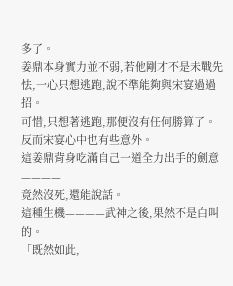多了。
姜鼎本身實力並不弱,若他剛才不是未戰先怯,一心只想逃跑,說不準能夠與宋宴過過招。
可惜,只想著逃跑,那便沒有任何勝算了。
反而宋宴心中也有些意外。
這姜鼎背身吃滿自己一道全力出手的劍意————
竟然沒死,還能說話。
這種生機————武神之後,果然不是白叫的。
「既然如此,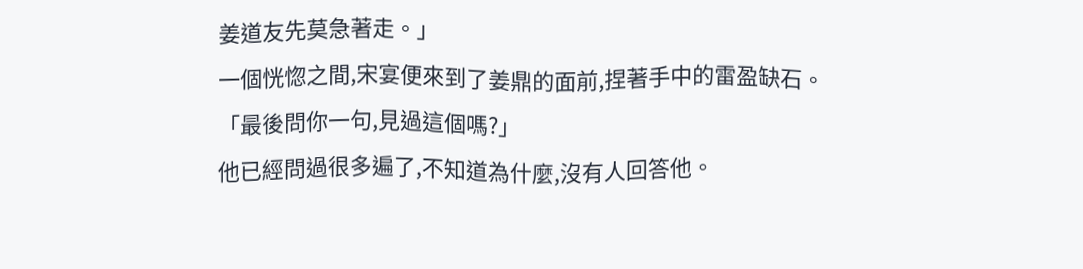姜道友先莫急著走。」
一個恍惚之間,宋宴便來到了姜鼎的面前,捏著手中的雷盈缺石。
「最後問你一句,見過這個嗎?」
他已經問過很多遍了,不知道為什麼,沒有人回答他。